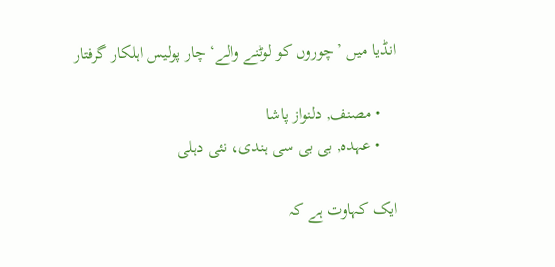انڈیا میں ’چوروں کو لوٹنے والے‘ چار پولیس اہلکار گرفتار

    • مصنف, دلنواز پاشا
    • عہدہ, بی بی سی ہندی، نئی دہلی

ایک کہاوت ہے کہ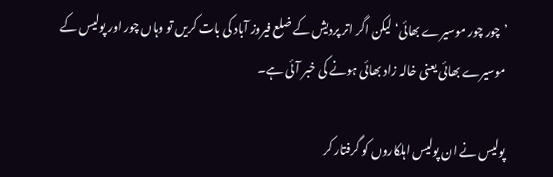’چور چور موسیرے بھائی‘ لیکن اگر اتر پردیش کے ضلع فیروز آباد کی بات کریں تو وہاں چور اور پولیس کے موسیرے بھائی یعنی خالہ زاد بھائی ہونے کی خبر آئی ہے۔

پولیس نے ان پولیس اہلکاروں کو گرفتار کر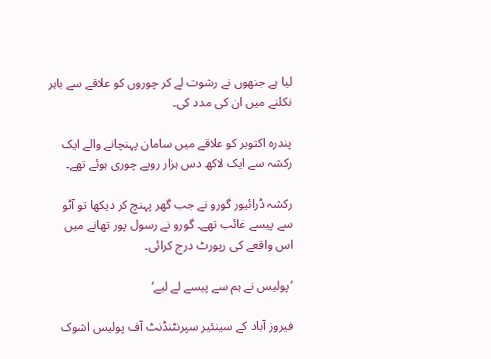لیا ہے جنھوں نے رشوت لے کر چوروں کو علاقے سے باہر نکلنے میں ان کی مدد کی۔

پندرہ اکتوبر کو علاقے میں سامان پہنچانے والے ایک رکشہ سے ایک لاکھ دس ہزار روپے چوری ہوئے تھے۔

رکشہ ڈرائیور گورو نے جب گھر پہنچ کر دیکھا تو آٹو سے پیسے غائب تھے۔ گورو نے رسول پور تھانے میں اس واقعے کی رپورٹ درج کرائی۔

’پولیس نے ہم سے پیسے لے لیے‘

فیروز آباد کے سینئیر سپرنٹنڈنٹ آف پولیس اشوک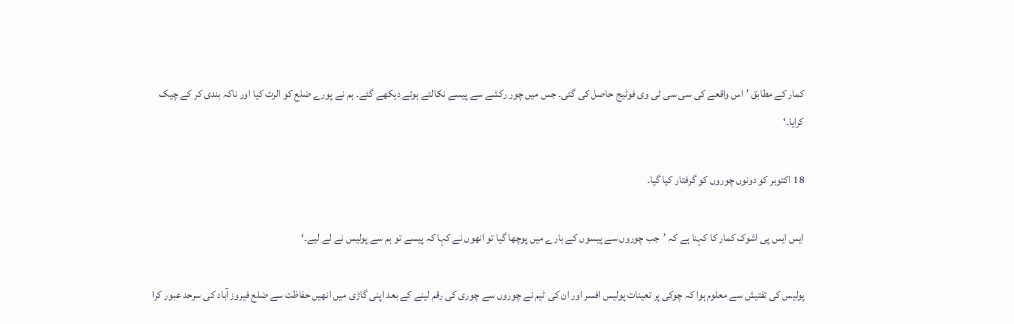کمار کے مطابق ’اس واقعے کی سی سی ٹی وی فوٹیج حاصل کی گئی۔ جس میں چور رکشے سے پیسے نکالتے ہوئے دیکھے گئے۔ ہم نے پورے ضلع کو الرٹ کیا اور ناکہ بندی کر کے چیک کرایا۔‘

18 اکتوبر کو دونوں چوروں کو گرفتار کیا گیا۔

ایس ایس پی اشوک کمار کا کہنا ہے کہ ’جب چوروں سے پیسوں کے بارے میں پوچھا گیا تو انھوں نے کہا کہ پیسے تو ہم سے پولیس نے لے لیے۔‘

پولیس کی تفتیش سے معلوم ہوا کہ چوکی پر تعینات پولیس افسر اور ان کی ٹیم نے چوروں سے چوری کی رقم لینے کے بعد اپنی گاڑی میں انھیں حفاظت سے ضلع فیروز آباد کی سرحد عبور کرا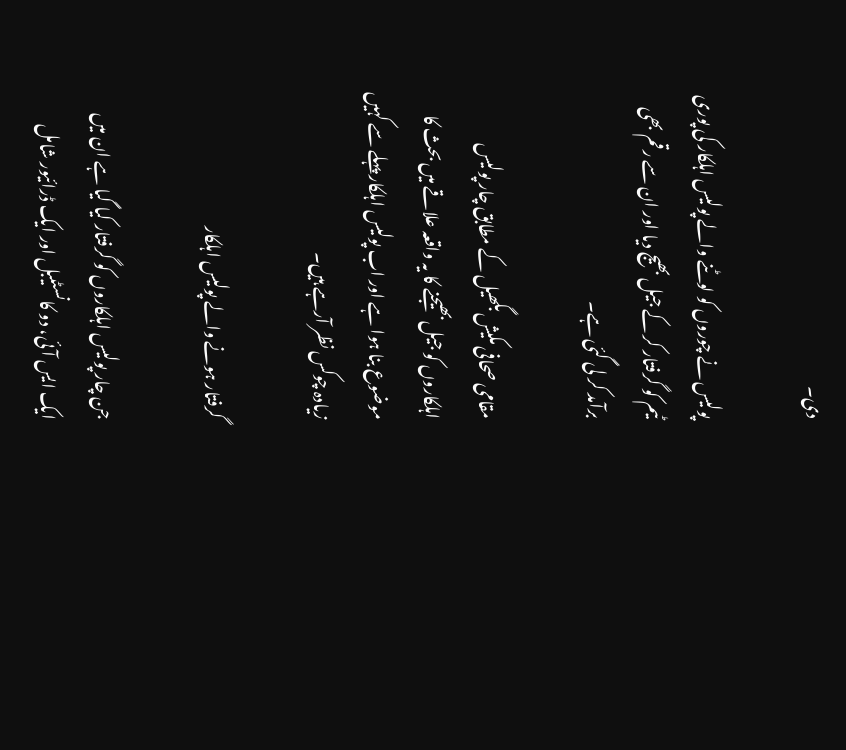دی۔

پولیس نے چوروں کو لوٹنے والے پولیس اہلکار کی پوری ٹیم کو گرفتار کر کے جیل بھیج دیا اور ان سے رقم بھی برآمد کر لی گئی ہے۔

مقامی صحافی مکیش بگھیل کے مطابق چار پولیس اہلکاروں کو جیل بھیجنے کا یہ واقعہ علاقے میں بحث کا موضوع بنا ہوا ہے اور اب پولیس اہلکار پہلے سے کہیں زیادہ چوکس نظر آرہے ہیں۔

گرفتار ہونے والے پولیس اہلکار

جن چار پولیس اہلکاروں کو گرفتار کیا گیا ہے ان میں ایک ایس آئی، دو کانسٹیبل اور ایک ڈرائیور شامل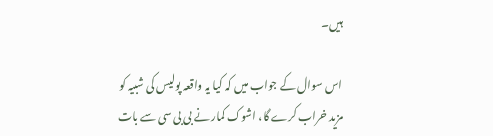ہیں۔

اس سوال کے جواب میں کہ کیا یہ واقعہ پولیس کی شبیہ کو مزید خراب کرے گا، اشوک کمار نے بی بی سی سے بات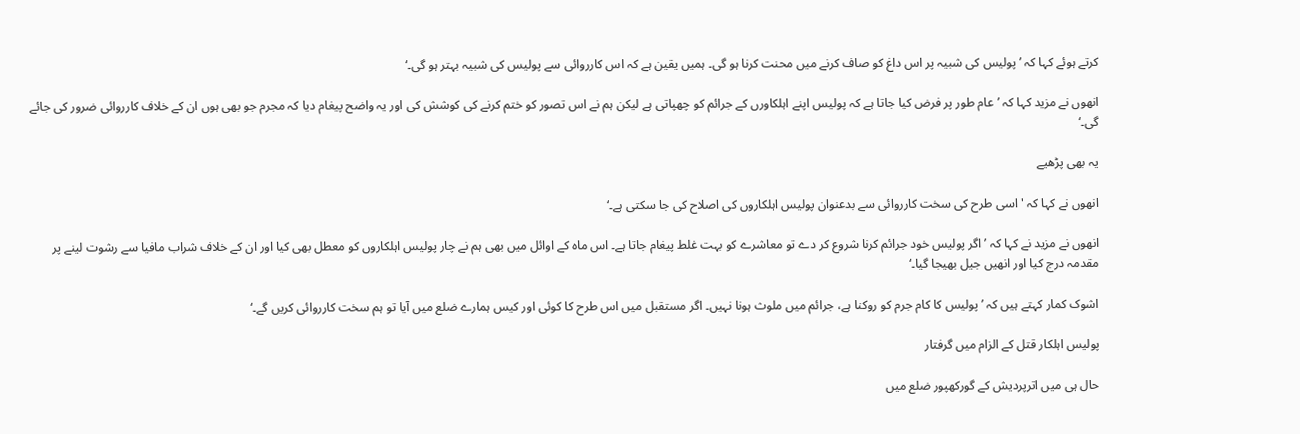کرتے ہوئے کہا کہ ’پولیس کی شبیہ پر اس داغ کو صاف کرنے میں محنت کرنا ہو گی۔ ہمیں یقین ہے کہ اس کارروائی سے پولیس کی شبیہ بہتر ہو گی۔‘

انھوں نے مزید کہا کہ ’عام طور پر فرض کیا جاتا ہے کہ پولیس اپنے اہلکاورں کے جرائم کو چھپاتی ہے لیکن ہم نے اس تصور کو ختم کرنے کی کوشش کی اور یہ واضح پیغام دیا کہ مجرم جو بھی ہوں ان کے خلاف کارروائی ضرور کی جائے گی۔‘

یہ بھی پڑھیے

انھوں نے کہا کہ 'اسی طرح کی سخت کارروائی سے بدعنوان پولیس اہلکاروں کی اصلاح کی جا سکتی ہے۔‘

انھوں نے مزید نے کہا کہ ’اگر پولیس خود جرائم کرنا شروع کر دے تو معاشرے کو بہت غلط پیغام جاتا ہے۔ اس ماہ کے اوائل میں بھی ہم نے چار پولیس اہلکاروں کو معطل بھی کیا اور ان کے خلاف شراب مافیا سے رشوت لینے پر مقدمہ درج کیا اور انھیں جیل بھیجا گیا۔‘

اشوک کمار کہتے ہیں کہ ’پولیس کا کام جرم کو روکنا ہے، جرائم میں ملوث ہونا نہیں۔ اگر مستقبل میں اس طرح کا کوئی اور کیس ہمارے ضلع میں آیا تو ہم سخت کارروائی کریں گے۔‘

پولیس اہلکار قتل کے الزام میں گرفتار

حال ہی میں اترپردیش کے گورکھپور ضلع میں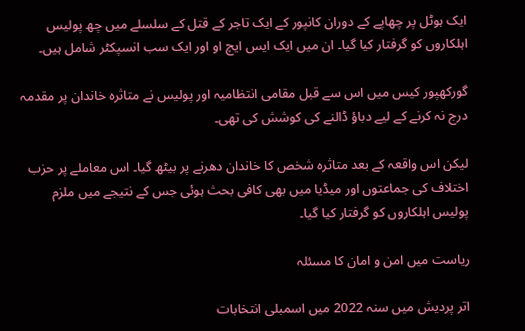ایک ہوٹل پر چھاپے کے دوران کانپور کے ایک تاجر کے قتل کے سلسلے میں چھ پولیس اہلکاروں کو گرفتار کیا گیا۔ ان میں ایک ایس ایچ او اور ایک سب انسپکٹر شامل ہیں۔

گورکھپور کیس میں اس سے قبل مقامی انتظامیہ اور پولیس نے متاثرہ خاندان پر مقدمہ درج نہ کرنے کے لیے دباؤ ڈالنے کی کوشش کی تھی۔

لیکن اس واقعہ کے بعد متاثرہ شخص کا خاندان دھرنے پر بیٹھ گیا۔ اس معاملے پر حزب اختلاف کی جماعتوں اور میڈیا میں بھی کافی بحث ہوئی جس کے نتیجے میں ملزم پولیس اہلکاروں کو گرفتار کیا گیا۔

ریاست میں امن و امان کا مسئلہ

اتر پردیش میں سنہ 2022 میں اسمبلی انتخابات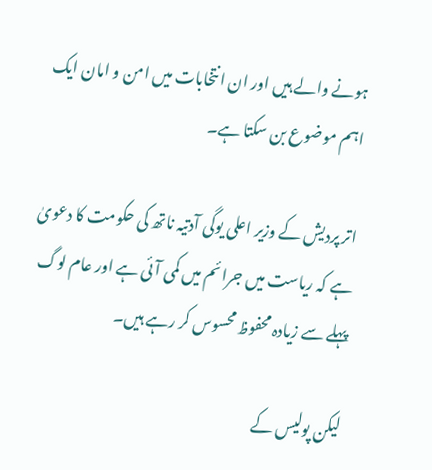ہونے والے ہیں اور ان انتخابات میں امن و امان ایک اہم موضوع بن سکتا ہے۔

اتر پردیش کے وزیر اعلی یوگی آدتیہ ناتھ کی حکومت کا دعویٰ ہے کہ ریاست میں جرائم میں کمی آئی ہے اور عام لوگ پہلے سے زیادہ محفوظ محسوس کر رہے ہیں۔

لیکن پولیس کے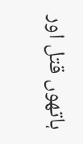ہاتھوں قتل اور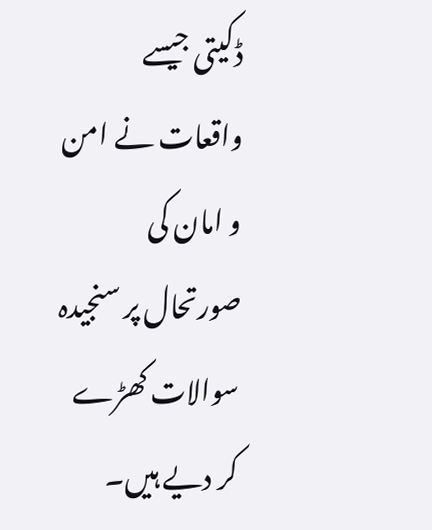ڈکیتی جیسے واقعات نے امن و امان کی صورتحال پر سنجیدہ سوالات کھڑے کر دیے ہیں۔